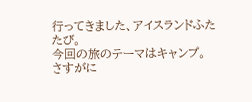行ってきました、アイスランドふたたび。
今回の旅のテーマはキャンプ。
さすがに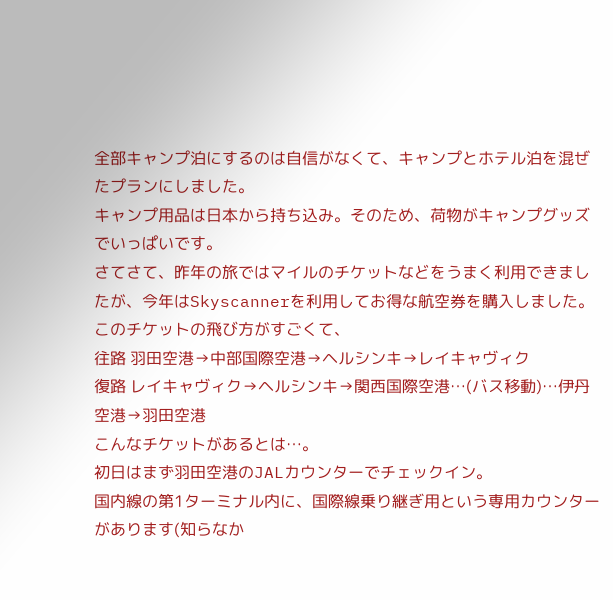全部キャンプ泊にするのは自信がなくて、キャンプとホテル泊を混ぜたプランにしました。
キャンプ用品は日本から持ち込み。そのため、荷物がキャンプグッズでいっぱいです。
さてさて、昨年の旅ではマイルのチケットなどをうまく利用できましたが、今年はSkyscannerを利用してお得な航空券を購入しました。
このチケットの飛び方がすごくて、
往路 羽田空港→中部国際空港→ヘルシンキ→レイキャヴィク
復路 レイキャヴィク→ヘルシンキ→関西国際空港…(バス移動)…伊丹空港→羽田空港
こんなチケットがあるとは…。
初日はまず羽田空港のJALカウンターでチェックイン。
国内線の第1ターミナル内に、国際線乗り継ぎ用という専用カウンターがあります(知らなか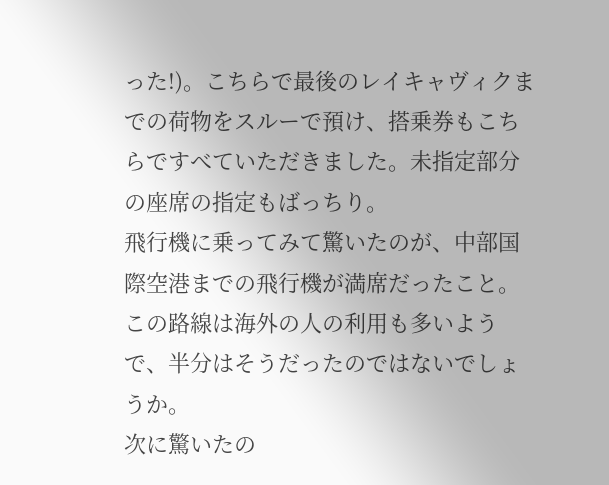った!)。こちらで最後のレイキャヴィクまでの荷物をスルーで預け、搭乗券もこちらですべていただきました。未指定部分の座席の指定もばっちり。
飛行機に乗ってみて驚いたのが、中部国際空港までの飛行機が満席だったこと。この路線は海外の人の利用も多いようで、半分はそうだったのではないでしょうか。
次に驚いたの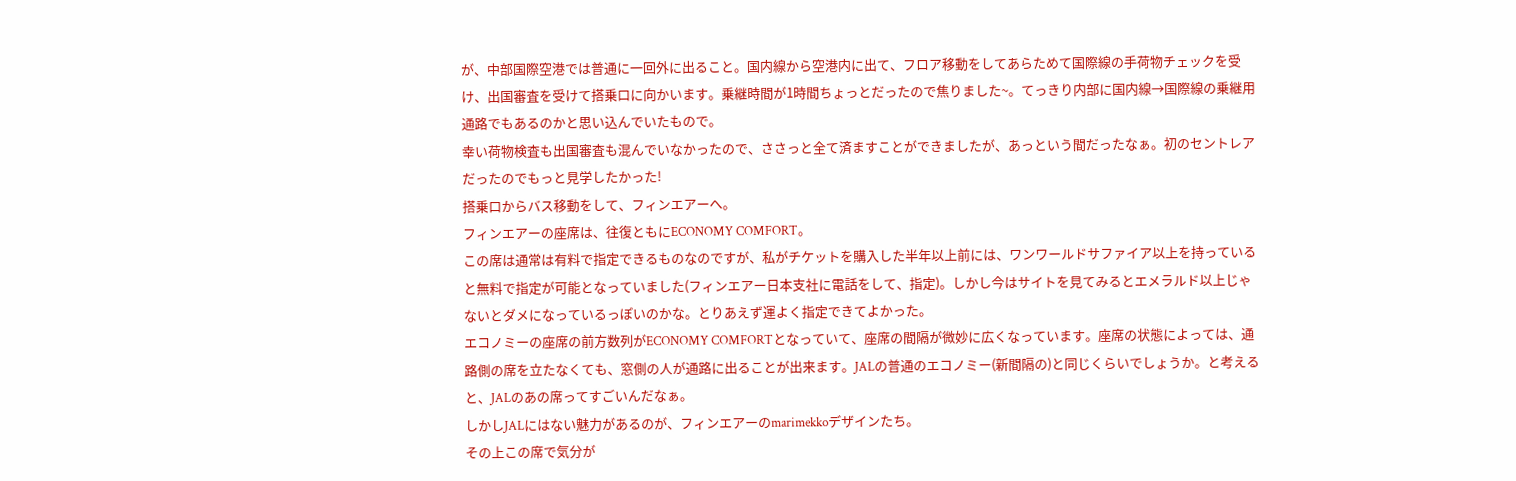が、中部国際空港では普通に一回外に出ること。国内線から空港内に出て、フロア移動をしてあらためて国際線の手荷物チェックを受け、出国審査を受けて搭乗口に向かいます。乗継時間が1時間ちょっとだったので焦りました~。てっきり内部に国内線→国際線の乗継用通路でもあるのかと思い込んでいたもので。
幸い荷物検査も出国審査も混んでいなかったので、ささっと全て済ますことができましたが、あっという間だったなぁ。初のセントレアだったのでもっと見学したかった!
搭乗口からバス移動をして、フィンエアーへ。
フィンエアーの座席は、往復ともにECONOMY COMFORT。
この席は通常は有料で指定できるものなのですが、私がチケットを購入した半年以上前には、ワンワールドサファイア以上を持っていると無料で指定が可能となっていました(フィンエアー日本支社に電話をして、指定)。しかし今はサイトを見てみるとエメラルド以上じゃないとダメになっているっぽいのかな。とりあえず運よく指定できてよかった。
エコノミーの座席の前方数列がECONOMY COMFORTとなっていて、座席の間隔が微妙に広くなっています。座席の状態によっては、通路側の席を立たなくても、窓側の人が通路に出ることが出来ます。JALの普通のエコノミー(新間隔の)と同じくらいでしょうか。と考えると、JALのあの席ってすごいんだなぁ。
しかしJALにはない魅力があるのが、フィンエアーのmarimekkoデザインたち。
その上この席で気分が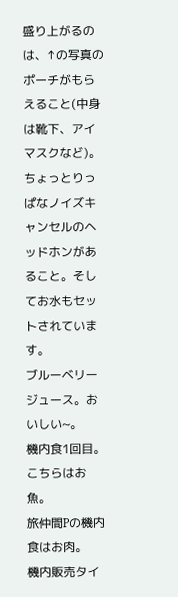盛り上がるのは、↑の写真のポーチがもらえること(中身は靴下、アイマスクなど)。ちょっとりっぱなノイズキャンセルのヘッドホンがあること。そしてお水もセットされています。
ブルーベリージュース。おいしい~。
機内食1回目。こちらはお魚。
旅仲間Pの機内食はお肉。
機内販売タイ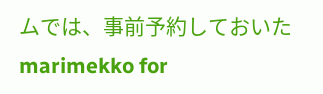ムでは、事前予約しておいたmarimekko for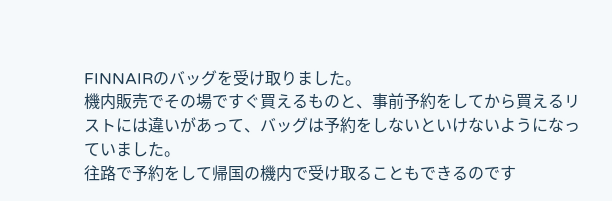FINNAIRのバッグを受け取りました。
機内販売でその場ですぐ買えるものと、事前予約をしてから買えるリストには違いがあって、バッグは予約をしないといけないようになっていました。
往路で予約をして帰国の機内で受け取ることもできるのです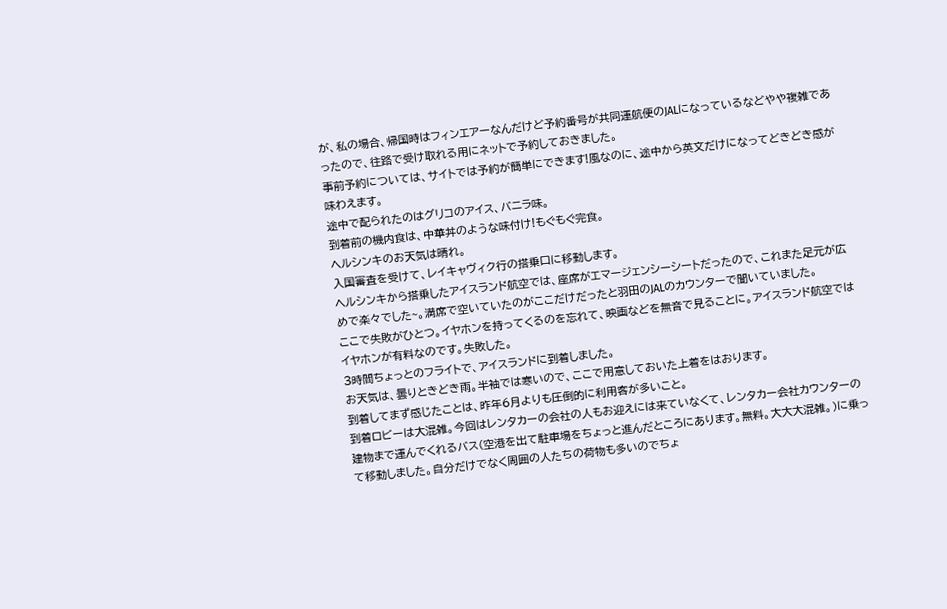が、私の場合、帰国時はフィンエアーなんだけど予約番号が共同運航便のJALになっているなどやや複雑であったので、往路で受け取れる用にネットで予約しておきました。
事前予約については、サイトでは予約が簡単にできます!風なのに、途中から英文だけになってどきどき感が味わえます。
途中で配られたのはグリコのアイス、バニラ味。
到着前の機内食は、中華丼のような味付け!もぐもぐ完食。
ヘルシンキのお天気は晴れ。
入国審査を受けて、レイキャヴィク行の搭乗口に移動します。
ヘルシンキから搭乗したアイスランド航空では、座席がエマージェンシーシートだったので、これまた足元が広めで楽々でした~。満席で空いていたのがここだけだったと羽田のJALのカウンターで聞いていました。
ここで失敗がひとつ。イヤホンを持ってくるのを忘れて、映画などを無音で見ることに。アイスランド航空ではイヤホンが有料なのです。失敗した。
3時間ちょっとのフライトで、アイスランドに到着しました。
お天気は、曇りときどき雨。半袖では寒いので、ここで用意しておいた上着をはおります。
到着してまず感じたことは、昨年6月よりも圧倒的に利用客が多いこと。
到着ロビーは大混雑。今回はレンタカーの会社の人もお迎えには来ていなくて、レンタカー会社カウンターの建物まで運んでくれるバス(空港を出て駐車場をちょっと進んだところにあります。無料。大大大混雑。)に乗って移動しました。自分だけでなく周囲の人たちの荷物も多いのでちょ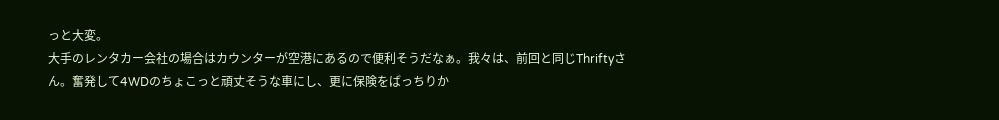っと大変。
大手のレンタカー会社の場合はカウンターが空港にあるので便利そうだなぁ。我々は、前回と同じThriftyさん。奮発して4WDのちょこっと頑丈そうな車にし、更に保険をばっちりか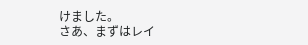けました。
さあ、まずはレイ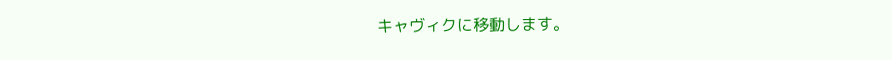キャヴィクに移動します。